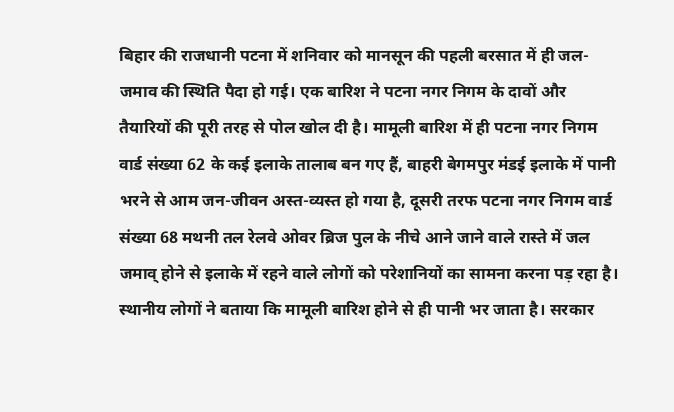बिहार की राजधानी पटना में शनिवार को मानसून की पहली बरसात में ही जल-जमाव की स्थिति पैदा हो गई। एक बारिश ने पटना नगर निगम के दावों और तैयारियों की पूरी तरह से पोल खोल दी है। मामूली बारिश में ही पटना नगर निगम वार्ड संख्या 62 के कई इलाके तालाब बन गए हैं, बाहरी बेगमपुर मंडई इलाके में पानी भरने से आम जन-जीवन अस्त-व्यस्त हो गया है, दूसरी तरफ पटना नगर निगम वार्ड संख्या 68 मथनी तल रेलवे ओवर ब्रिज पुल के नीचे आने जाने वाले रास्ते में जल जमाव् होने से इलाके में रहने वाले लोगों को परेशानियों का सामना करना पड़ रहा है।
स्थानीय लोगों ने बताया कि मामूली बारिश होने से ही पानी भर जाता है। सरकार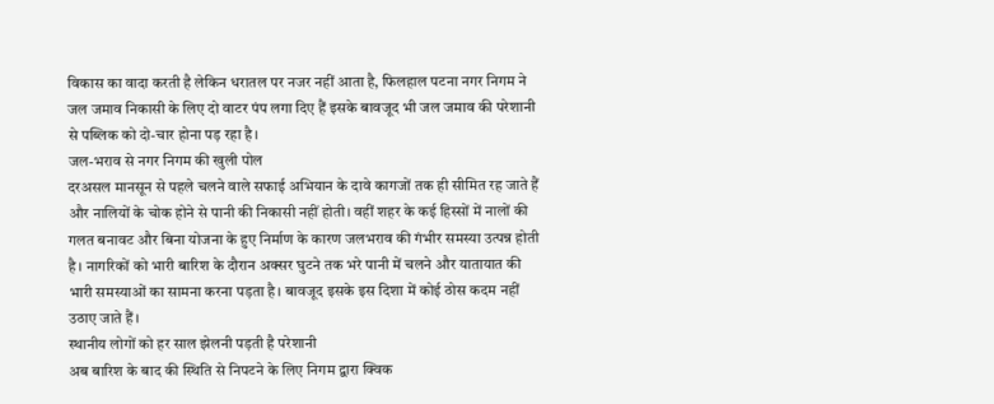विकास का वादा करती है लेकिन धरातल पर नजर नहीं आता है, फिलहाल पटना नगर निगम ने जल जमाव निकासी के लिए दो वाटर पंप लगा दिए हैं इसके बावजूद भी जल जमाव की परेशानी से पब्लिक को दो-चार होना पड़ रहा है।
जल-भराव से नगर निगम की खुली पोल
दरअसल मानसून से पहले चलने वाले सफाई अभियान के दावे कागजों तक ही सीमित रह जाते हैं और नालियों के चोक होने से पानी की निकासी नहीं होती। वहीं शहर के कई हिस्सों में नालों की गलत बनावट और बिना योजना के हुए निर्माण के कारण जलभराव की गंभीर समस्या उत्पन्न होती है। नागरिकों को भारी बारिश के दौरान अक्सर घुटने तक भरे पानी में चलने और यातायात की भारी समस्याओं का सामना करना पड़ता है। बावजूद इसके इस दिशा में कोई ठोस कदम नहीं उठाए जाते हैं।
स्थानीय लोगों को हर साल झेलनी पड़ती है परेशानी
अब बारिश के बाद की स्थिति से निपटने के लिए निगम द्वारा क्विक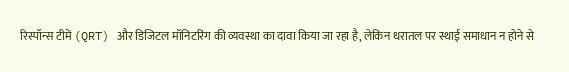रिस्पॉन्स टीमें (QRT) और डिजिटल मॉनिटरिंग की व्यवस्था का दावा किया जा रहा है, लेकिन धरातल पर स्थाई समाधान न होने से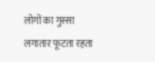लोगों का गुस्सा लगातार फूटता रहता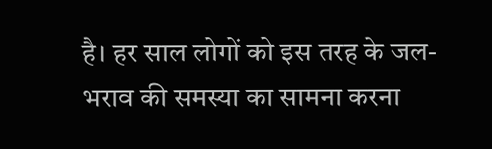है। हर साल लोगों को इस तरह के जल-भराव की समस्या का सामना करना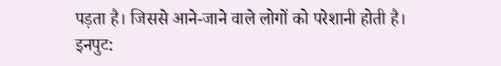पड़ता है। जिससे आने-जाने वाले लोगों को परेशानी होती है।
इनपुट: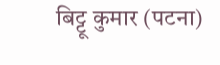बिट्टू कुमार (पटना)